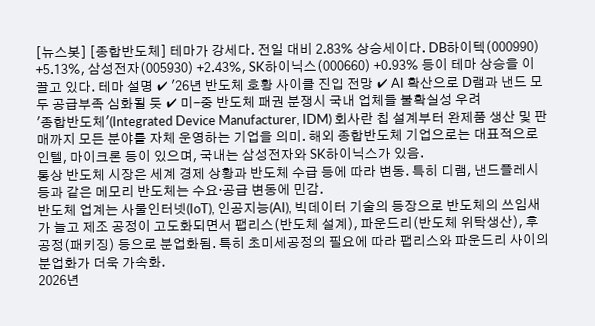[뉴스봇] [종합반도체] 테마가 강세다. 전일 대비 2.83% 상승세이다. DB하이텍(000990) +5.13%, 삼성전자(005930) +2.43%, SK하이닉스(000660) +0.93% 등이 테마 상승을 이끌고 있다. 테마 설명 ✔ '26년 반도체 호황 사이클 진입 전망 ✔ AI 확산으로 D램과 낸드 모두 공급부족 심화될 듯 ✔ 미-중 반도체 패권 분쟁시 국내 업체들 불확실성 우려
'종합반도체'(Integrated Device Manufacturer, IDM) 회사란 칩 설계부터 완제품 생산 및 판매까지 모든 분야를 자체 운영하는 기업을 의미. 해외 종합반도체 기업으로는 대표적으로 인텔, 마이크론 등이 있으며, 국내는 삼성전자와 SK하이닉스가 있음.
통상 반도체 시장은 세계 경제 상황과 반도체 수급 등에 따라 변동. 특히 디램, 낸드플레시 등과 같은 메모리 반도체는 수요·공급 변동에 민감.
반도체 업계는 사물인터넷(IoT), 인공지능(AI), 빅데이터 기술의 등장으로 반도체의 쓰임새가 늘고 제조 공정이 고도화되면서 팹리스(반도체 설계), 파운드리(반도체 위탁생산), 후공정(패키징) 등으로 분업화됨. 특히 초미세공정의 필요에 따라 팹리스와 파운드리 사이의 분업화가 더욱 가속화.
2026년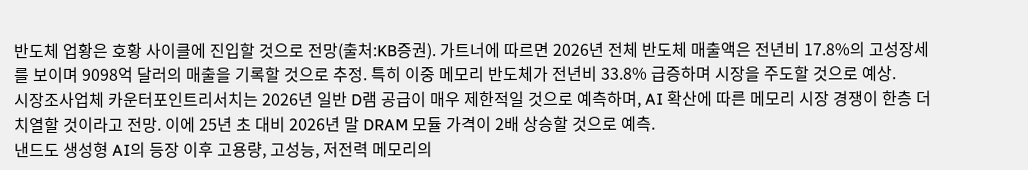반도체 업황은 호황 사이클에 진입할 것으로 전망(출처:KB증권). 가트너에 따르면 2026년 전체 반도체 매출액은 전년비 17.8%의 고성장세를 보이며 9098억 달러의 매출을 기록할 것으로 추정. 특히 이중 메모리 반도체가 전년비 33.8% 급증하며 시장을 주도할 것으로 예상.
시장조사업체 카운터포인트리서치는 2026년 일반 D램 공급이 매우 제한적일 것으로 예측하며, AI 확산에 따른 메모리 시장 경쟁이 한층 더 치열할 것이라고 전망. 이에 25년 초 대비 2026년 말 DRAM 모듈 가격이 2배 상승할 것으로 예측.
낸드도 생성형 AI의 등장 이후 고용량, 고성능, 저전력 메모리의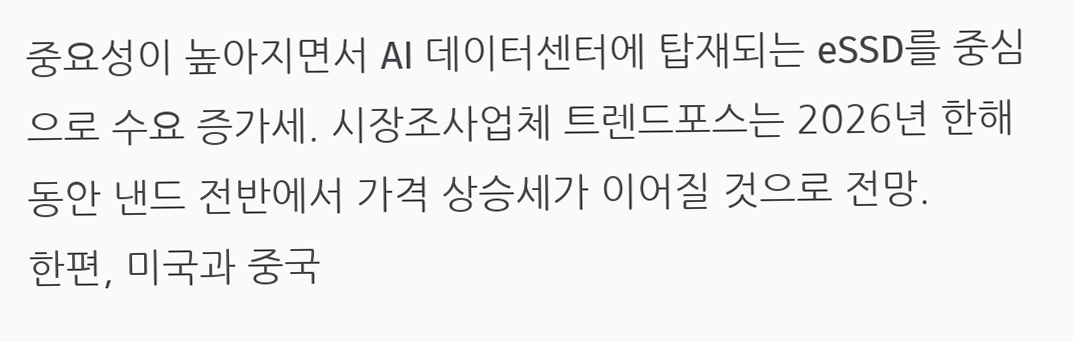중요성이 높아지면서 AI 데이터센터에 탑재되는 eSSD를 중심으로 수요 증가세. 시장조사업체 트렌드포스는 2026년 한해동안 낸드 전반에서 가격 상승세가 이어질 것으로 전망.
한편, 미국과 중국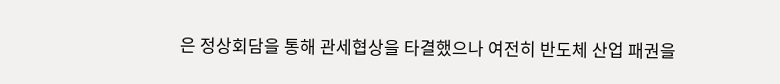은 정상회담을 통해 관세협상을 타결했으나 여전히 반도체 산업 패권을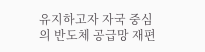유지하고자 자국 중심의 반도체 공급망 재편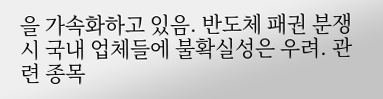을 가속화하고 있음. 반도체 패권 분쟁시 국내 업체들에 불확실성은 우려. 관련 종목